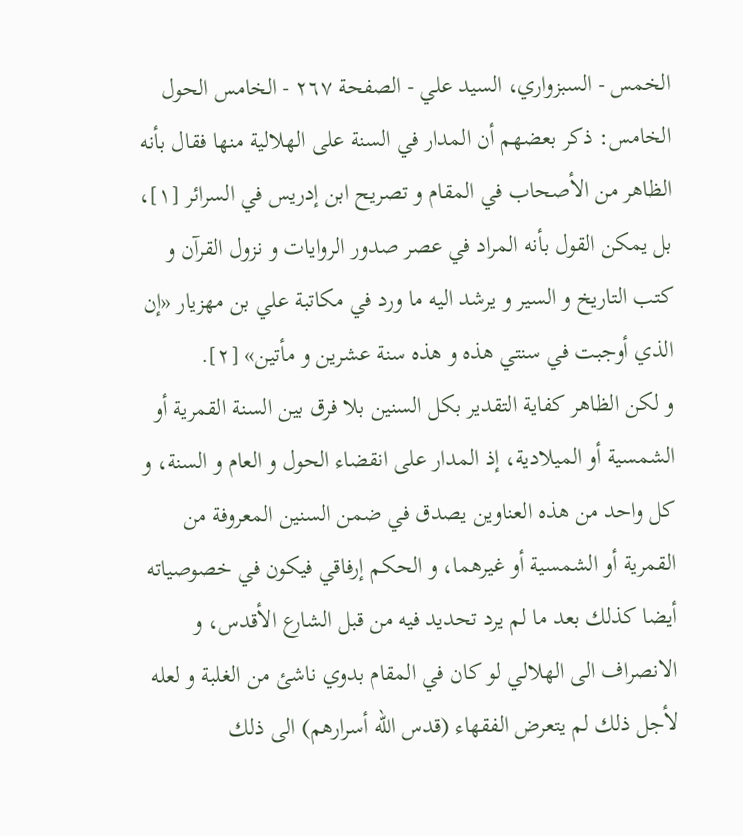الخمس - السبزواري، السيد علي - الصفحة ٢٦٧ - الخامس الحول
الخامس: ذكر بعضهم أن المدار في السنة على الهلالية منها فقال بأنه الظاهر من الأصحاب في المقام و تصريح ابن إدريس في السرائر [١]، بل يمكن القول بأنه المراد في عصر صدور الروايات و نزول القرآن و كتب التاريخ و السير و يرشد اليه ما ورد في مكاتبة علي بن مهزيار «إن الذي أوجبت في سنتي هذه و هذه سنة عشرين و مأتين» [٢].
و لكن الظاهر كفاية التقدير بكل السنين بلا فرق بين السنة القمرية أو الشمسية أو الميلادية، إذ المدار على انقضاء الحول و العام و السنة، و كل واحد من هذه العناوين يصدق في ضمن السنين المعروفة من القمرية أو الشمسية أو غيرهما، و الحكم إرفاقي فيكون في خصوصياته أيضا كذلك بعد ما لم يرد تحديد فيه من قبل الشارع الأقدس، و الانصراف الى الهلالي لو كان في المقام بدوي ناشئ من الغلبة و لعله لأجل ذلك لم يتعرض الفقهاء (قدس اللّه أسرارهم) الى ذلك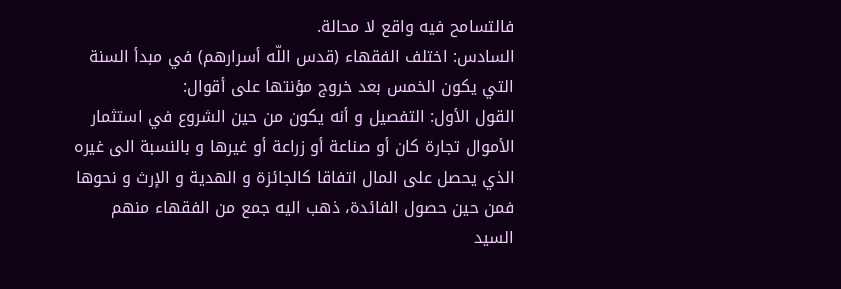فالتسامح فيه واقع لا محالة.
السادس: اختلف الفقهاء (قدس اللّه أسرارهم) في مبدأ السنة التي يكون الخمس بعد خروج مؤنتها على أقوال:
القول الأول: التفصيل و أنه يكون من حين الشروع في استثمار الأموال تجارة كان أو صناعة أو زراعة أو غيرها و بالنسبة الى غيره الذي يحصل على المال اتفاقا كالجائزة و الهدية و الإرث و نحوها فمن حين حصول الفائدة، ذهب اليه جمع من الفقهاء منهم السيد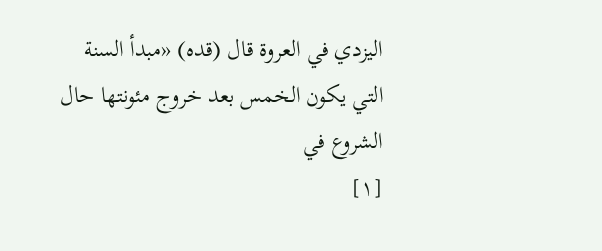اليزدي في العروة قال (قده) «مبدأ السنة التي يكون الخمس بعد خروج مئونتها حال الشروع في
[١]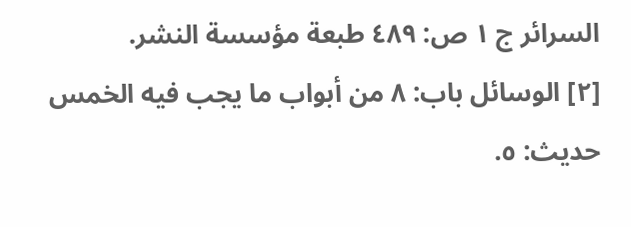السرائر ج ١ ص: ٤٨٩ طبعة مؤسسة النشر.
[٢] الوسائل باب: ٨ من أبواب ما يجب فيه الخمس حديث: ٥.